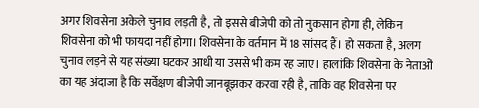अगर शिवसेना अकेले चुनाव लड़ती है, तो इससे बीजेपी को तो नुकसान होगा ही, लेकिन शिवसेना को भी फायदा नहीं होगा। शिवसेना के वर्तमान में 18 सांसद हैं। हो सकता है, अलग चुनाव लड़ने से यह संख्या घटकर आधी या उससे भी कम रह जाए। हालांकि शिवसेना के नेताओं का यह अंदाजा है कि सर्वेक्षण बीजेपी जानबूझकर करवा रही है, ताकि वह शिवसेना पर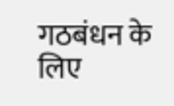गठबंधन के लिए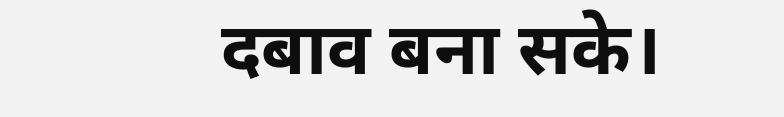दबाव बना सके।